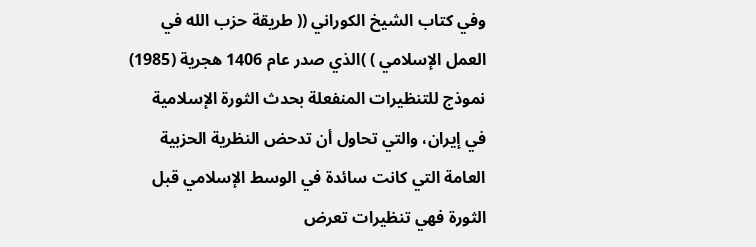وفي كتاب الشيخ الكوراني (( طريقة حزب الله في العمل الإسلامي ) )الذي صدر عام 1406 هجرية (1985) نموذج للتنظيرات المنفعلة بحدث الثورة الإسلامية في إيران، والتي تحاول أن تدحض النظرية الحزبية العامة التي كانت سائدة في الوسط الإسلامي قبل الثورة فهي تنظيرات تعرض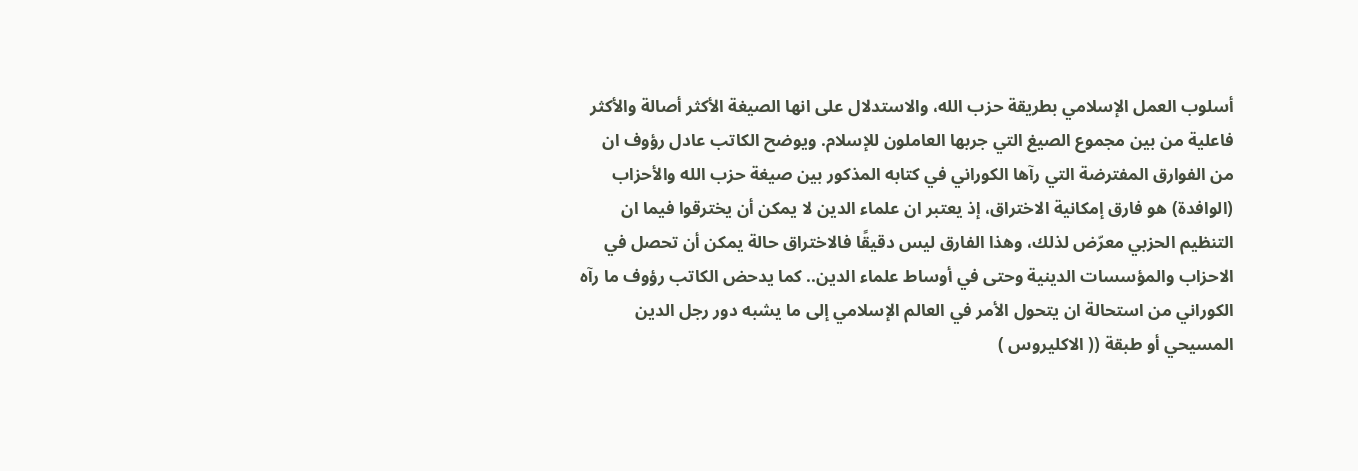أسلوب العمل الإسلامي بطريقة حزب الله، والاستدلال على انها الصيغة الأكثر أصالة والأكثر فاعلية من بين مجموع الصيغ التي جربها العاملون للإسلام. ويوضح الكاتب عادل رؤوف ان من الفوارق المفترضة التي رآها الكوراني في كتابه المذكور بين صيغة حزب الله والأحزاب (الوافدة) هو فارق إمكانية الاختراق، إذ يعتبر ان علماء الدين لا يمكن أن يخترقوا فيما ان التنظيم الحزبي معرّض لذلك، وهذا الفارق ليس دقيقًا فالاختراق حالة يمكن أن تحصل في الاحزاب والمؤسسات الدينية وحتى في أوساط علماء الدين.. كما يدحض الكاتب رؤوف ما رآه الكوراني من استحالة ان يتحول الأمر في العالم الإسلامي إلى ما يشبه دور رجل الدين المسيحي أو طبقة (( الاكليروس )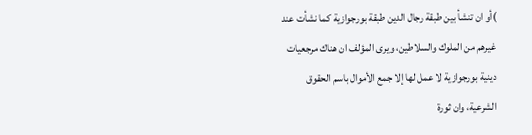)أو ان تنشأ بين طبقة رجال الدين طبقة بورجوازية كما نشأت عند غيرهم من الملوك والسلاطين، ويرى المؤلف ان هناك مرجعيات دينية بورجوازية لا عمل لها إلا جمع الأموال باسم الحقوق الشرعية، وان ثورة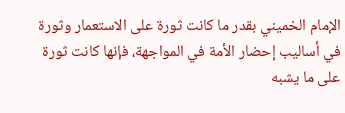الإمام الخميني بقدر ما كانت ثورة على الاستعمار وثورة في أساليب إحضار الأمة في المواجهة، فإنها كانت ثورة على ما يشبه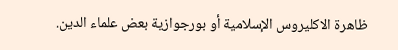ظاهرة الاكليروس الإسلامية أو بورجوازية بعض علماء الدين.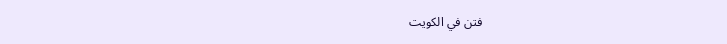فتن في الكويت